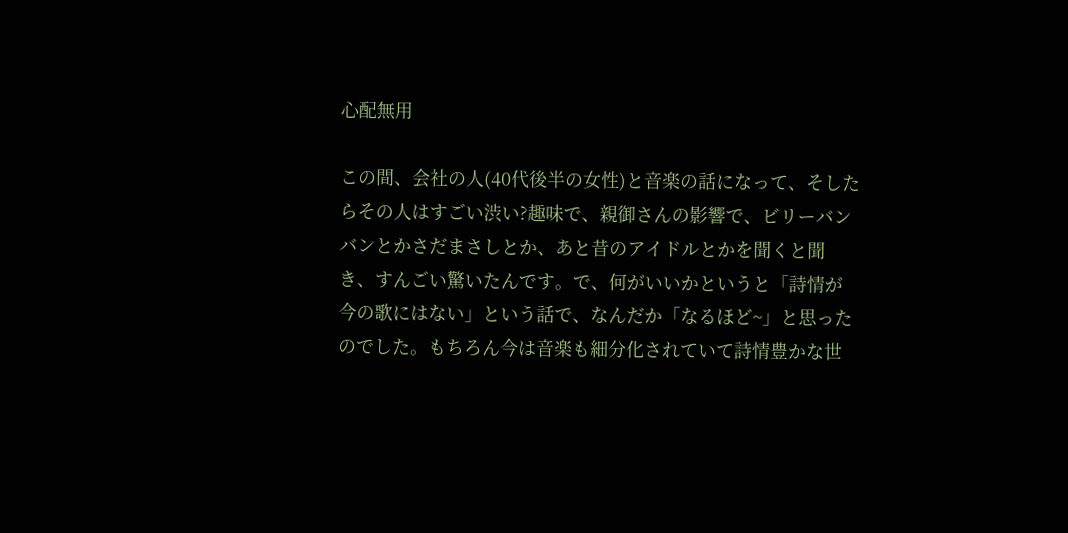心配無用

この間、会社の人(40代後半の女性)と音楽の話になって、そしたらその人はすごい渋い?趣味で、親御さんの影響で、ビリーバンバンとかさだまさしとか、あと昔のアイドルとかを聞くと聞き、すんごい驚いたんです。で、何がいいかというと「詩情が今の歌にはない」という話で、なんだか「なるほど~」と思ったのでした。もちろん今は音楽も細分化されていて詩情豊かな世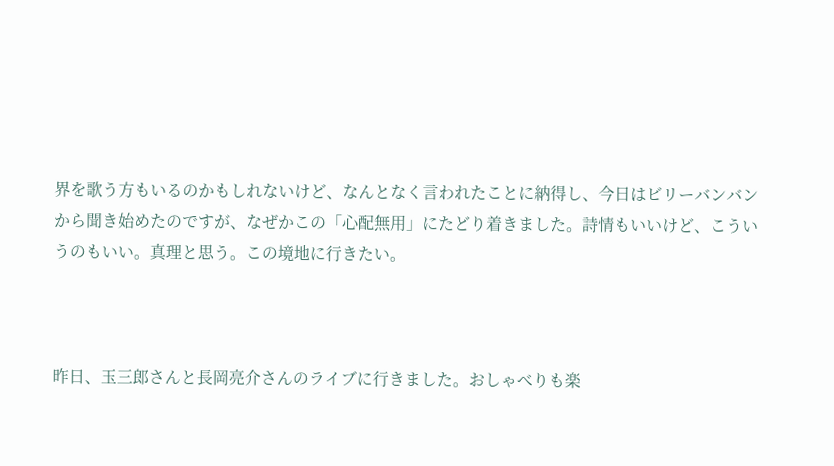界を歌う方もいるのかもしれないけど、なんとなく言われたことに納得し、今日はビリーバンバンから聞き始めたのですが、なぜかこの「心配無用」にたどり着きました。詩情もいいけど、こういうのもいい。真理と思う。この境地に行きたい。



昨日、玉三郎さんと長岡亮介さんのライブに行きました。おしゃべりも楽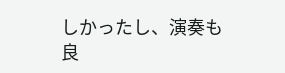しかったし、演奏も良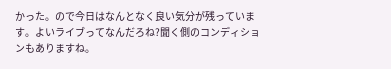かった。ので今日はなんとなく良い気分が残っています。よいライブってなんだろね?聞く側のコンディションもありますね。